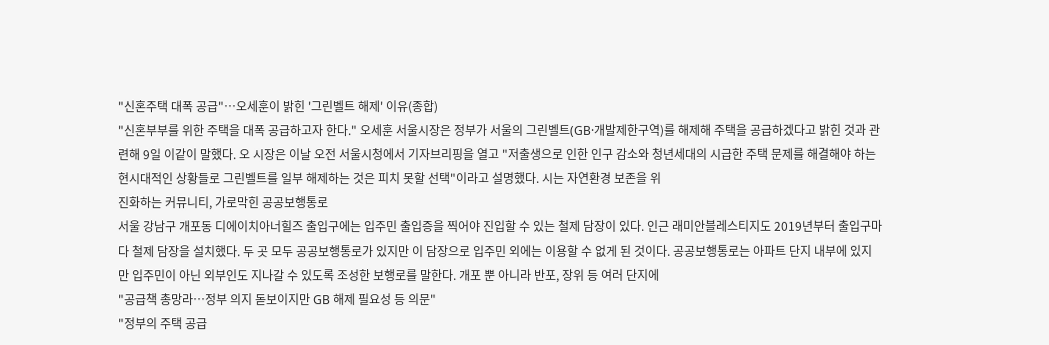"신혼주택 대폭 공급"…오세훈이 밝힌 '그린벨트 해제' 이유(종합)
"신혼부부를 위한 주택을 대폭 공급하고자 한다." 오세훈 서울시장은 정부가 서울의 그린벨트(GB·개발제한구역)를 해제해 주택을 공급하겠다고 밝힌 것과 관련해 9일 이같이 말했다. 오 시장은 이날 오전 서울시청에서 기자브리핑을 열고 "저출생으로 인한 인구 감소와 청년세대의 시급한 주택 문제를 해결해야 하는 현시대적인 상황들로 그린벨트를 일부 해제하는 것은 피치 못할 선택"이라고 설명했다. 시는 자연환경 보존을 위
진화하는 커뮤니티, 가로막힌 공공보행통로
서울 강남구 개포동 디에이치아너힐즈 출입구에는 입주민 출입증을 찍어야 진입할 수 있는 철제 담장이 있다. 인근 래미안블레스티지도 2019년부터 출입구마다 철제 담장을 설치했다. 두 곳 모두 공공보행통로가 있지만 이 담장으로 입주민 외에는 이용할 수 없게 된 것이다. 공공보행통로는 아파트 단지 내부에 있지만 입주민이 아닌 외부인도 지나갈 수 있도록 조성한 보행로를 말한다. 개포 뿐 아니라 반포, 장위 등 여러 단지에
"공급책 총망라…정부 의지 돋보이지만 GB 해제 필요성 등 의문"
"정부의 주택 공급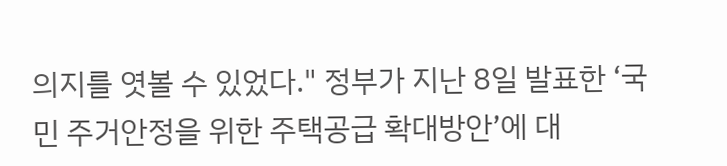의지를 엿볼 수 있었다." 정부가 지난 8일 발표한 ‘국민 주거안정을 위한 주택공급 확대방안’에 대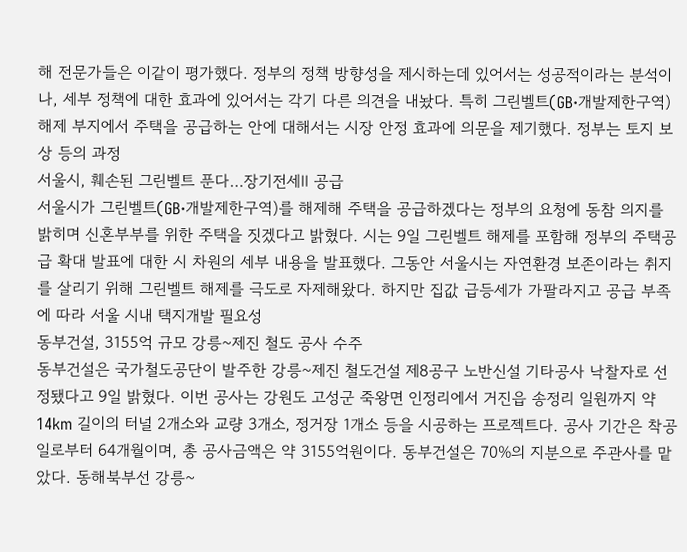해 전문가들은 이같이 평가했다. 정부의 정책 방향성을 제시하는데 있어서는 성공적이라는 분석이나, 세부 정책에 대한 효과에 있어서는 각기 다른 의견을 내놨다. 특히 그린벨트(GB·개발제한구역) 해제 부지에서 주택을 공급하는 안에 대해서는 시장 안정 효과에 의문을 제기했다. 정부는 토지 보상 등의 과정
서울시, 훼손된 그린벨트 푼다…장기전세Ⅱ 공급
서울시가 그린벨트(GB·개발제한구역)를 해제해 주택을 공급하겠다는 정부의 요청에 동참 의지를 밝히며 신혼부부를 위한 주택을 짓겠다고 밝혔다. 시는 9일 그린벨트 해제를 포함해 정부의 주택공급 확대 발표에 대한 시 차원의 세부 내용을 발표했다. 그동안 서울시는 자연환경 보존이라는 취지를 살리기 위해 그린벨트 해제를 극도로 자제해왔다. 하지만 집값 급등세가 가팔라지고 공급 부족에 따라 서울 시내 택지개발 필요성
동부건설, 3155억 규모 강릉~제진 철도 공사 수주
동부건설은 국가철도공단이 발주한 강릉~제진 철도건설 제8공구 노반신설 기타공사 낙찰자로 선정됐다고 9일 밝혔다. 이번 공사는 강원도 고성군 죽왕면 인정리에서 거진읍 송정리 일원까지 약 14km 길이의 터널 2개소와 교량 3개소, 정거장 1개소 등을 시공하는 프로젝트다. 공사 기간은 착공일로부터 64개월이며, 총 공사금액은 약 3155억원이다. 동부건설은 70%의 지분으로 주관사를 맡았다. 동해북부선 강릉~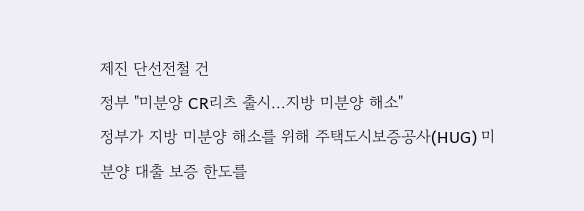제진 단선전철 건
정부 "미분양 CR리츠 출시...지방 미분양 해소"
정부가 지방 미분양 해소를 위해 주택도시보증공사(HUG) 미분양 대출 보증 한도를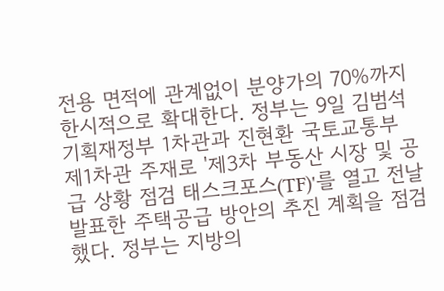전용 면적에 관계없이 분양가의 70%까지 한시적으로 확대한다. 정부는 9일 김범석 기획재정부 1차관과 진현환 국토교통부 제1차관 주재로 '제3차 부동산 시장 및 공급 상황 점검 태스크포스(TF)'를 열고 전날 발표한 주택공급 방안의 추진 계획을 점검했다. 정부는 지방의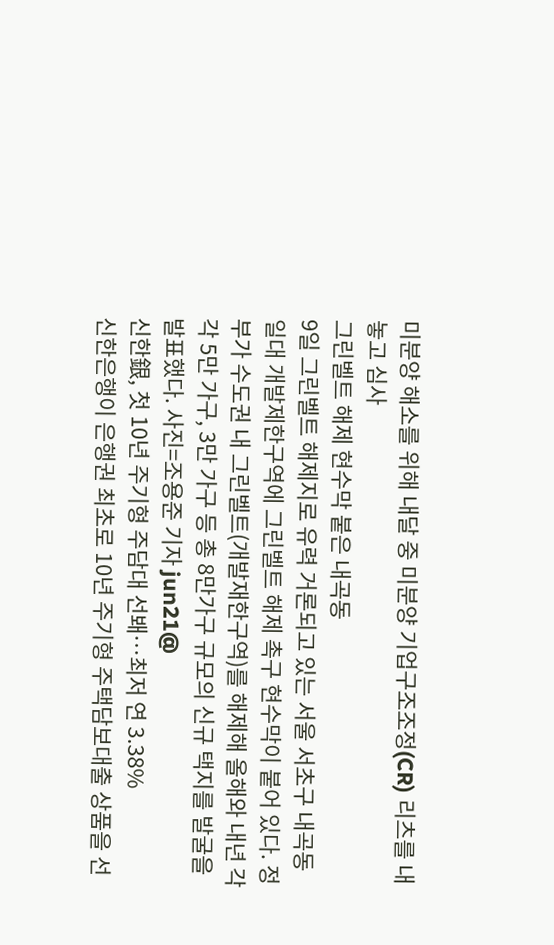미분양 해소를 위해 내달 중 미분양 기업구조조정(CR) 리츠를 내놓고 심사
그린벨트 해제 현수막 붙은 내곡동
9일 그린벨트 해제지로 유력 거론되고 있는 서울 서초구 내곡동 일대 개발제한구역에 그린벨트 해제 촉구 현수막이 붙어 있다. 정부가 수도권 내 그린벨트(개발재한구역)를 해제해 올해와 내년 각각 5만 가구, 3만 가구 등 총 8만가구 규모의 신규 택지를 발굴을 발표했다. 사진=조용준 기자 jun21@
신한銀, 첫 10년 주기형 주담대 선봬…최저 연 3.38%
신한은행이 은행권 최초로 10년 주기형 주택담보대출 상품을 선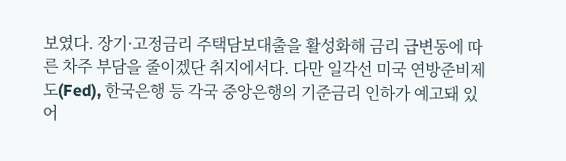보였다. 장기·고정금리 주택담보대출을 활성화해 금리 급변동에 따른 차주 부담을 줄이겠단 취지에서다. 다만 일각선 미국 연방준비제도(Fed), 한국은행 등 각국 중앙은행의 기준금리 인하가 예고돼 있어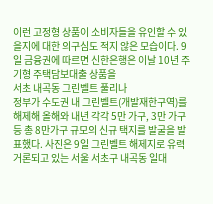이런 고정형 상품이 소비자들을 유인할 수 있을지에 대한 의구심도 적지 않은 모습이다. 9일 금융권에 따르면 신한은행은 이날 10년 주기형 주택담보대출 상품을
서초 내곡동 그린벨트 풀리나
정부가 수도권 내 그린벨트(개발재한구역)를 해제해 올해와 내년 각각 5만 가구, 3만 가구 등 총 8만가구 규모의 신규 택지를 발굴을 발표했다. 사진은 9일 그린벨트 해제지로 유력 거론되고 있는 서울 서초구 내곡동 일대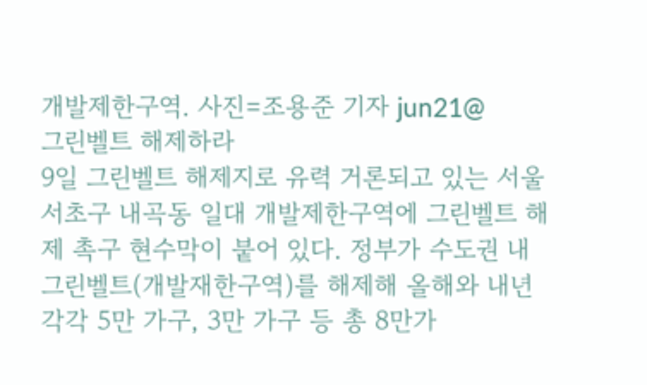개발제한구역. 사진=조용준 기자 jun21@
그린벨트 해제하라
9일 그린벨트 해제지로 유력 거론되고 있는 서울 서초구 내곡동 일대 개발제한구역에 그린벨트 해제 촉구 현수막이 붙어 있다. 정부가 수도권 내 그린벨트(개발재한구역)를 해제해 올해와 내년 각각 5만 가구, 3만 가구 등 총 8만가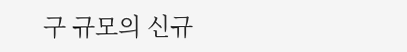구 규모의 신규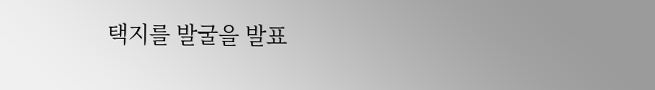택지를 발굴을 발표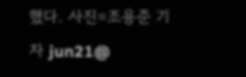했다. 사진=조용준 기자 jun21@